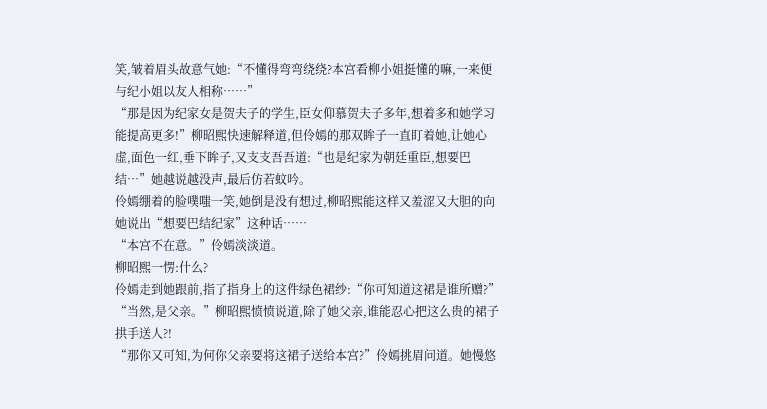笑,皱着眉头故意气她:“不懂得弯弯绕绕?本宫看柳小姐挺懂的嘛,一来便与纪小姐以友人相称……”
“那是因为纪家女是贺夫子的学生,臣女仰慕贺夫子多年,想着多和她学习能提高更多!”柳昭熙快速解释道,但伶嫣的那双眸子一直盯着她,让她心虚,面色一红,垂下眸子,又支支吾吾道:“也是纪家为朝廷重臣,想要巴结…”她越说越没声,最后仿若蚊吟。
伶嫣绷着的脸噗嗤一笑,她倒是没有想过,柳昭熙能这样又羞涩又大胆的向她说出“想要巴结纪家”这种话……
“本宫不在意。”伶嫣淡淡道。
柳昭熙一愣:什么?
伶嫣走到她跟前,指了指身上的这件绿色裙纱:“你可知道这裙是谁所赠?”
“当然,是父亲。”柳昭熙愤愤说道,除了她父亲,谁能忍心把这么贵的裙子拱手送人?!
“那你又可知,为何你父亲要将这裙子送给本宫?”伶嫣挑眉问道。她慢悠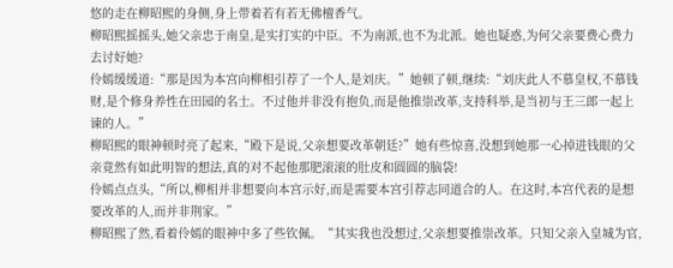悠的走在柳昭熙的身侧,身上带着若有若无佛檀香气。
柳昭熙摇摇头,她父亲忠于南皇,是实打实的中臣。不为南派,也不为北派。她也疑惑,为何父亲要费心费力去讨好她?
伶嫣缓缓道:“那是因为本宫向柳相引荐了一个人,是刘庆。”她顿了顿,继续:“刘庆此人不慕皇权,不慕钱财,是个修身养性在田园的名士。不过他并非没有抱负,而是他推崇改革,支持科举,是当初与王三郎一起上谏的人。”
柳昭熙的眼神顿时亮了起来,“殿下是说,父亲想要改革朝廷?”她有些惊喜,没想到她那一心掉进钱眼的父亲竟然有如此明智的想法,真的对不起他那肥滚滚的肚皮和圆圆的脑袋!
伶嫣点点头,“所以,柳相并非想要向本宫示好,而是需要本宫引荐志同道合的人。在这时,本宫代表的是想要改革的人,而并非荆家。”
柳昭熙了然,看着伶嫣的眼神中多了些钦佩。“其实我也没想过,父亲想要推崇改革。只知父亲入皇城为官,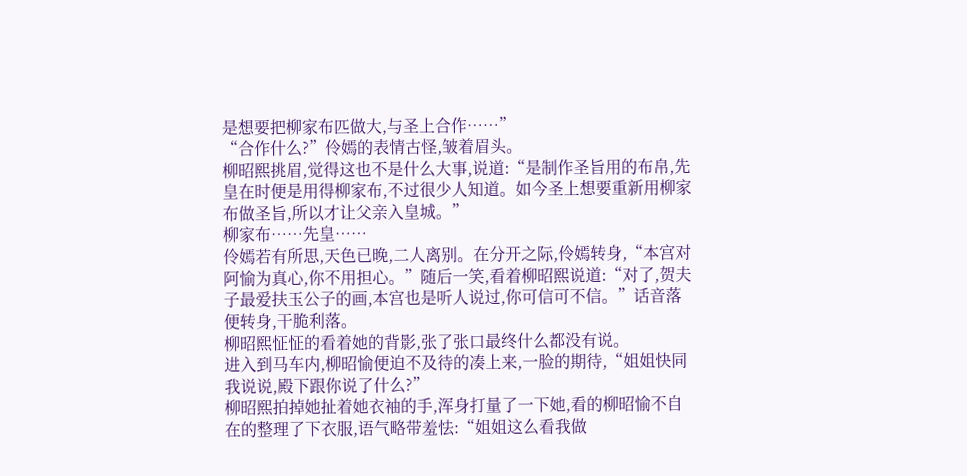是想要把柳家布匹做大,与圣上合作……”
“合作什么?”伶嫣的表情古怪,皱着眉头。
柳昭熙挑眉,觉得这也不是什么大事,说道:“是制作圣旨用的布帛,先皇在时便是用得柳家布,不过很少人知道。如今圣上想要重新用柳家布做圣旨,所以才让父亲入皇城。”
柳家布……先皇……
伶嫣若有所思,天色已晚,二人离别。在分开之际,伶嫣转身,“本宫对阿愉为真心,你不用担心。”随后一笑,看着柳昭熙说道:“对了,贺夫子最爱扶玉公子的画,本宫也是听人说过,你可信可不信。”话音落便转身,干脆利落。
柳昭熙怔怔的看着她的背影,张了张口最终什么都没有说。
进入到马车内,柳昭愉便迫不及待的凑上来,一脸的期待,“姐姐快同我说说,殿下跟你说了什么?”
柳昭熙拍掉她扯着她衣袖的手,浑身打量了一下她,看的柳昭愉不自在的整理了下衣服,语气略带羞怯:“姐姐这么看我做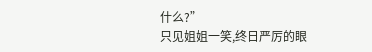什么?”
只见姐姐一笑,终日严厉的眼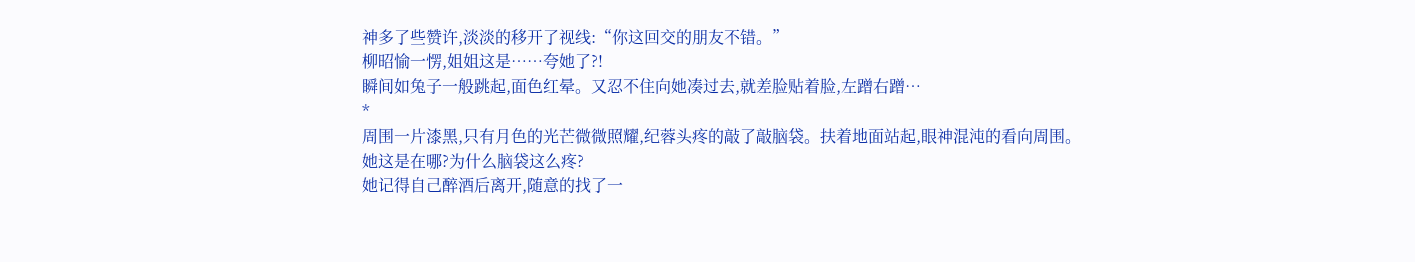神多了些赞许,淡淡的移开了视线:“你这回交的朋友不错。”
柳昭愉一愣,姐姐这是……夸她了?!
瞬间如兔子一般跳起,面色红晕。又忍不住向她凑过去,就差脸贴着脸,左蹭右蹭…
*
周围一片漆黑,只有月色的光芒微微照耀,纪蓉头疼的敲了敲脑袋。扶着地面站起,眼神混沌的看向周围。
她这是在哪?为什么脑袋这么疼?
她记得自己醉酒后离开,随意的找了一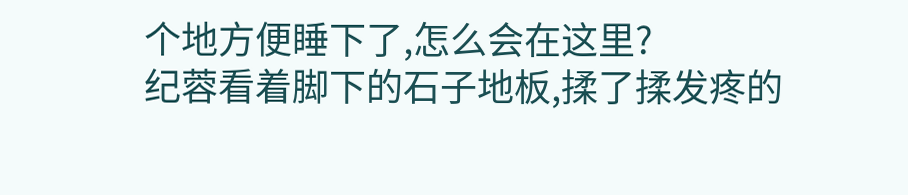个地方便睡下了,怎么会在这里?
纪蓉看着脚下的石子地板,揉了揉发疼的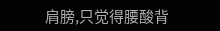肩膀,只觉得腰酸背